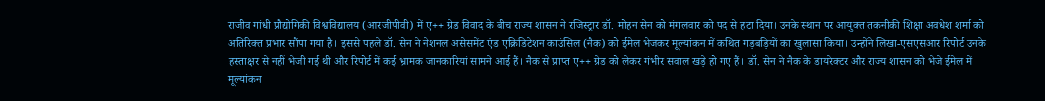राजीव गांधी प्रौद्योगिकी विश्वविद्यालय (आरजीपीवी) में ए++ ग्रेड विवाद के बीच राज्य शासन ने रजिस्ट्रार डॉ. मोहन सेन को मंगलवार को पद से हटा दिया। उनके स्थान पर आयुक्त तकनीकी शिक्षा अवधेश शर्मा को अतिरिक्त प्रभार सौंपा गया है। इससे पहले डॉ. सेन ने नेशनल असेसमेंट एंड एक्रिडिटेशन काउंसिल (नैक) को ईमेल भेजकर मूल्यांकन में कथित गड़बड़ियों का खुलासा किया। उन्होंने लिखा-एसएसआर रिपोर्ट उनके हस्ताक्षर से नहीं भेजी गई थी और रिपोर्ट में कई भ्रामक जानकारियां सामने आई हैं। नैक से प्राप्त ए++ ग्रेड को लेकर गंभीर सवाल खड़े हो गए हैं। डॉ. सेन ने नैक के डायरेक्टर और राज्य शासन को भेजे ईमेल में मूल्यांकन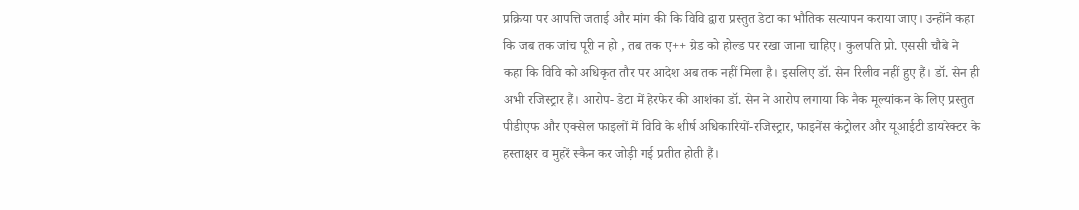प्रक्रिया पर आपत्ति जताई और मांग की कि विवि द्वारा प्रस्तुत डेटा का भौतिक सत्यापन कराया जाए। उन्होंने कहा कि जब तक जांच पूरी न हो , तब तक ए++ ग्रेड को होल्ड पर रखा जाना चाहिए। कुलपति प्रो. एससी चौबे ने कहा कि विवि को अधिकृत तौर पर आदेश अब तक नहीं मिला है। इसलिए डॉ. सेन रिलीव नहीं हुए हैं। डॉ. सेन ही अभी रजिस्ट्रार हैं। आरोप- डेटा में हेरफेर की आशंका डॉ. सेन ने आरोप लगाया कि नैक मूल्यांकन के लिए प्रस्तुत पीडीएफ और एक्सेल फाइलों में विवि के शीर्ष अधिकारियों-रजिस्ट्रार, फाइनेंस कंट्रोलर और यूआईटी डायरेक्टर के हस्ताक्षर व मुहरें स्कैन कर जोड़ी गई प्रतीत होती हैं।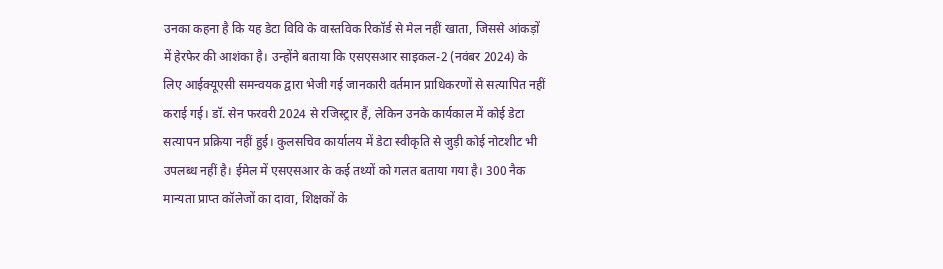उनका कहना है कि यह डेटा विवि के वास्तविक रिकॉर्ड से मेल नहीं खाता, जिससे आंकड़ों में हेरफेर की आशंका है। उन्होंने बताया कि एसएसआर साइकल-2 (नवंबर 2024) के लिए आईक्यूएसी समन्वयक द्वारा भेजी गई जानकारी वर्तमान प्राधिकरणों से सत्यापित नहीं कराई गई। डॉ. सेन फरवरी 2024 से रजिस्ट्रार हैं, लेकिन उनके कार्यकाल में कोई डेटा सत्यापन प्रक्रिया नहीं हुई। कुलसचिव कार्यालय में डेटा स्वीकृति से जुड़ी कोई नोटशीट भी उपलब्ध नहीं है। ईमेल में एसएसआर के कई तथ्यों को गलत बताया गया है। 300 नैक मान्यता प्राप्त कॉलेजों का दावा, शिक्षकों के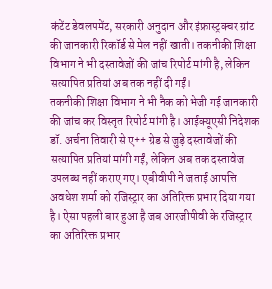कंटेंट डेवलपमेंट, सरकारी अनुदान और इंफ्रास्ट्रक्चर ग्रांट की जानकारी रिकॉर्ड से मेल नहीं खाती। तकनीकी शिक्षा विभाग ने भी दस्तावेजों की जांच रिपोर्ट मांगी है, लेकिन सत्यापित प्रतियां अब तक नहीं दी गईं।
तकनीकी शिक्षा विभाग ने भी नैक को भेजी गई जानकारी की जांच कर विस्तृत रिपोर्ट मांगी है। आईक्यूएसी निदेशक डॉ. अर्चना तिवारी से ए++ ग्रेड से जुड़े दस्तावेजों की सत्यापित प्रतियां मांगी गईं, लेकिन अब तक दस्तावेज उपलब्ध नहीं कराए गए। एबीवीपी ने जताई आपत्ति अवधेश शर्मा को रजिस्ट्रार का अतिरिक्त प्रभार दिया गया है। ऐसा पहली बार हुआ है जब आरजीपीवी के रजिस्ट्रार का अतिरिक्त प्रभार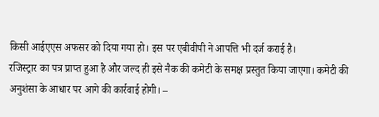किसी आईएएस अफसर को दिया गया हो। इस पर एबीवीपी ने आपत्ति भी दर्ज कराई है।
रजिस्ट्रार का पत्र प्राप्त हुआ है और जल्द ही इसे नैक की कमेटी के समक्ष प्रस्तुत किया जाएगा। कमेटी की अनुशंसा के आधार पर आगे की कार्रवाई होगी। –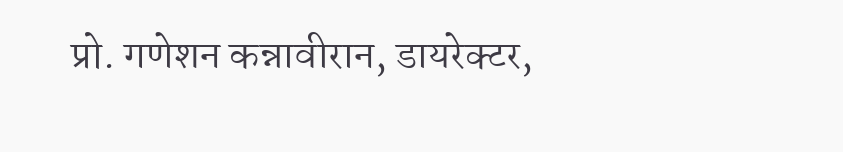प्रो. गणेशन कन्नावीरान, डायरेक्टर,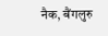नैक, बैंगलुरु